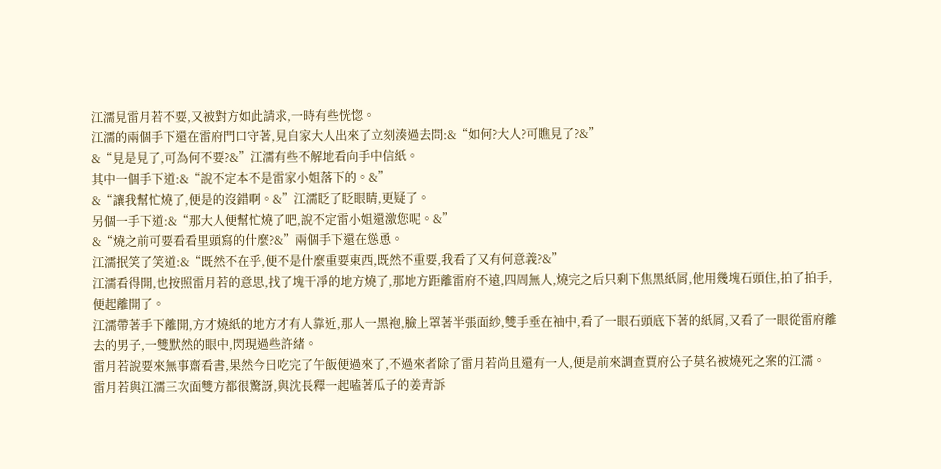江濡見雷月若不要,又被對方如此請求,一時有些恍惚。
江濡的兩個手下還在雷府門口守著,見自家大人出來了立刻湊過去問:&“如何?大人?可瞧見了?&”
&“見是見了,可為何不要?&”江濡有些不解地看向手中信紙。
其中一個手下道:&“說不定本不是雷家小姐落下的。&”
&“讓我幫忙燒了,便是的沒錯啊。&”江濡眨了眨眼睛,更疑了。
另個一手下道:&“那大人便幫忙燒了吧,說不定雷小姐還激您呢。&”
&“燒之前可要看看里頭寫的什麼?&”兩個手下還在慫恿。
江濡抿笑了笑道:&“既然不在乎,便不是什麼重要東西,既然不重要,我看了又有何意義?&”
江濡看得開,也按照雷月若的意思,找了塊干凈的地方燒了,那地方距離雷府不遠,四周無人,燒完之后只剩下焦黑紙屑,他用幾塊石頭住,拍了拍手,便起離開了。
江濡帶著手下離開,方才燒紙的地方才有人靠近,那人一黑袍,臉上罩著半張面紗,雙手垂在袖中,看了一眼石頭底下著的紙屑,又看了一眼從雷府離去的男子,一雙默然的眼中,閃現過些許緒。
雷月若說要來無事齋看書,果然今日吃完了午飯便過來了,不過來者除了雷月若尚且還有一人,便是前來調查賈府公子莫名被燒死之案的江濡。
雷月若與江濡三次面雙方都很驚訝,與沈長釋一起嗑著瓜子的姜青訴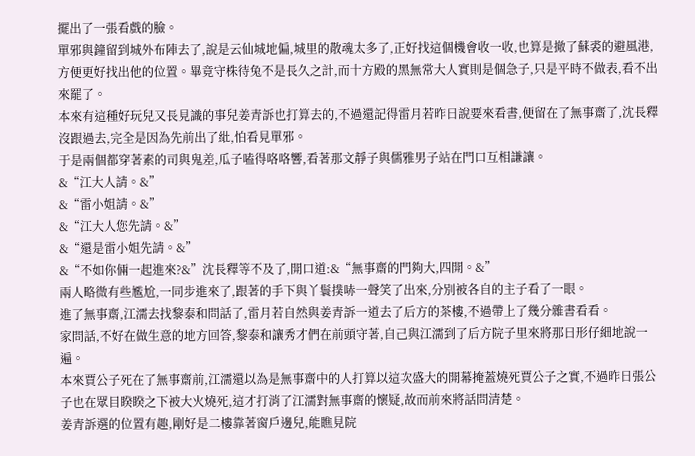擺出了一張看戲的臉。
單邪與鐘留到城外布陣去了,說是云仙城地偏,城里的散魂太多了,正好找這個機會收一收,也算是撤了蘇裘的避風港,方便更好找出他的位置。畢竟守株待兔不是長久之計,而十方殿的黑無常大人實則是個急子,只是平時不做表,看不出來罷了。
本來有這種好玩兒又長見識的事兒姜青訴也打算去的,不過還記得雷月若昨日說要來看書,便留在了無事齋了,沈長釋沒跟過去,完全是因為先前出了紕,怕看見單邪。
于是兩個都穿著素的司與鬼差,瓜子嗑得咯咯響,看著那文靜子與儒雅男子站在門口互相謙讓。
&“江大人請。&”
&“雷小姐請。&”
&“江大人您先請。&”
&“還是雷小姐先請。&”
&“不如你倆一起進來?&”沈長釋等不及了,開口道:&“無事齋的門夠大,四開。&”
兩人略微有些尷尬,一同步進來了,跟著的手下與丫鬟撲哧一聲笑了出來,分別被各自的主子看了一眼。
進了無事齋,江濡去找黎泰和問話了,雷月若自然與姜青訴一道去了后方的茶樓,不過帶上了幾分雜書看看。
家問話,不好在做生意的地方回答,黎泰和讓秀才們在前頭守著,自己與江濡到了后方院子里來將那日形仔細地說一遍。
本來賈公子死在了無事齋前,江濡還以為是無事齋中的人打算以這次盛大的開幕掩蓋燒死賈公子之實,不過昨日張公子也在眾目睽睽之下被大火燒死,這才打消了江濡對無事齋的懷疑,故而前來將話問清楚。
姜青訴選的位置有趣,剛好是二樓靠著窗戶邊兒,能瞧見院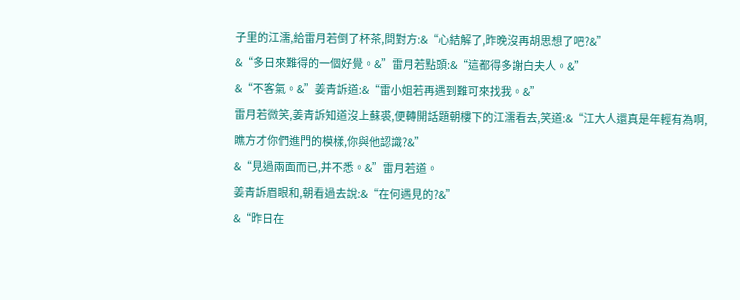子里的江濡,給雷月若倒了杯茶,問對方:&“心結解了,昨晚沒再胡思想了吧?&”
&“多日來難得的一個好覺。&”雷月若點頭:&“這都得多謝白夫人。&”
&“不客氣。&”姜青訴道:&“雷小姐若再遇到難可來找我。&”
雷月若微笑,姜青訴知道沒上蘇裘,便轉開話題朝樓下的江濡看去,笑道:&“江大人還真是年輕有為啊,瞧方才你們進門的模樣,你與他認識?&”
&“見過兩面而已,并不悉。&”雷月若道。
姜青訴眉眼和,朝看過去說:&“在何遇見的?&”
&“昨日在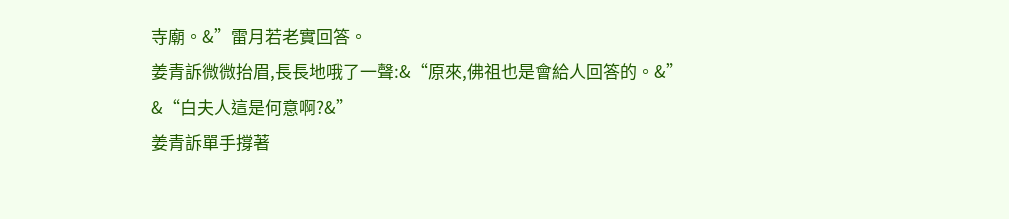寺廟。&”雷月若老實回答。
姜青訴微微抬眉,長長地哦了一聲:&“原來,佛祖也是會給人回答的。&”
&“白夫人這是何意啊?&”
姜青訴單手撐著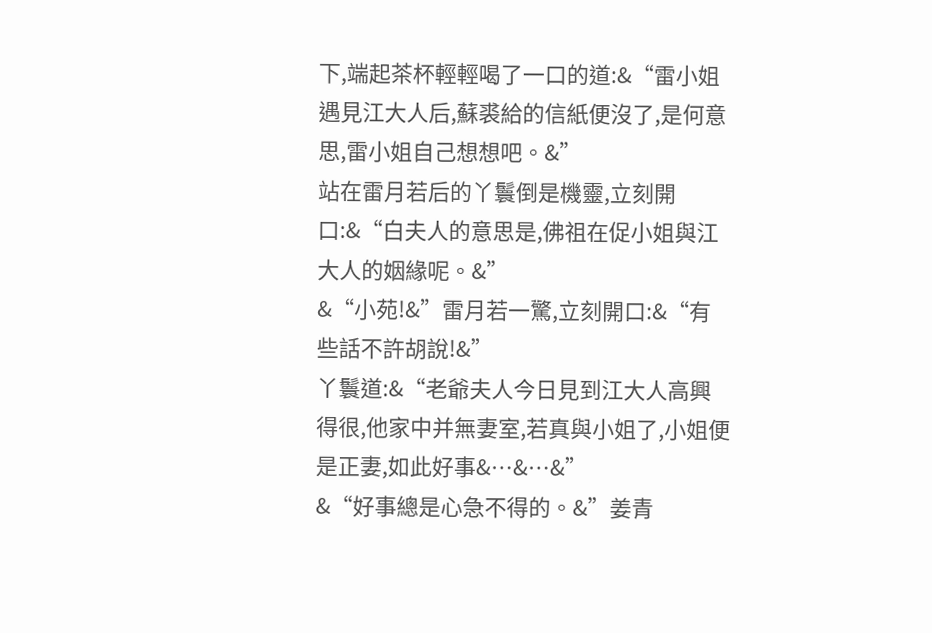下,端起茶杯輕輕喝了一口的道:&“雷小姐遇見江大人后,蘇裘給的信紙便沒了,是何意思,雷小姐自己想想吧。&”
站在雷月若后的丫鬟倒是機靈,立刻開口:&“白夫人的意思是,佛祖在促小姐與江大人的姻緣呢。&”
&“小苑!&”雷月若一驚,立刻開口:&“有些話不許胡說!&”
丫鬟道:&“老爺夫人今日見到江大人高興得很,他家中并無妻室,若真與小姐了,小姐便是正妻,如此好事&…&…&”
&“好事總是心急不得的。&”姜青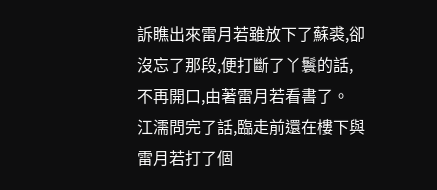訴瞧出來雷月若雖放下了蘇裘,卻沒忘了那段,便打斷了丫鬟的話,不再開口,由著雷月若看書了。
江濡問完了話,臨走前還在樓下與雷月若打了個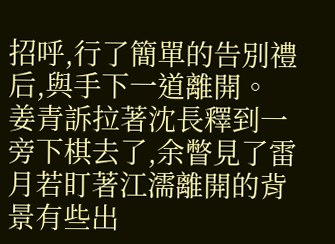招呼,行了簡單的告別禮后,與手下一道離開。
姜青訴拉著沈長釋到一旁下棋去了,余瞥見了雷月若盯著江濡離開的背景有些出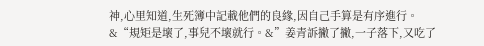神,心里知道,生死簿中記載他們的良緣,因自己手算是有序進行。
&“規矩是壞了,事兒不壞就行。&”姜青訴撇了撇,一子落下,又吃了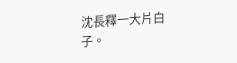沈長釋一大片白子。